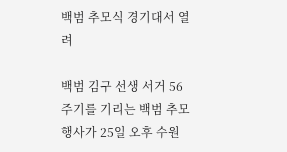백범 추모식 경기대서 열려

백범 김구 선생 서거 56주기를 기리는 백범 추모행사가 25일 오후 수원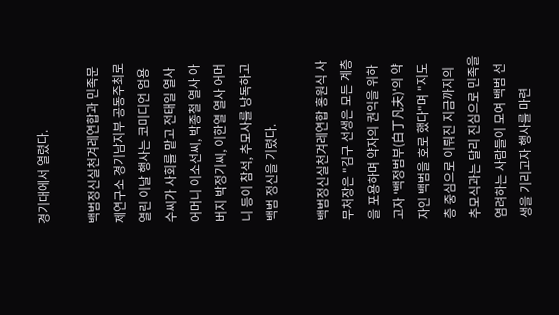경기대에서 열렸다.

백범정신실천겨레연합과 민족문제연구소 경기남지부 공동주최로 열린 이날 행사는 코미디언 엄용수씨가 사회를 맡고 전태일 열사 어머니 이소선씨, 박종철 열사 아버지 박정기씨, 이한열 열사 어머니 등이 참석, 추모사를 낭독하고 백범 정신을 기렸다.

백범정신실천겨레연합 홍원식 사무처장은 "김구 선생은 모든 계층을 포용하며 약자의 권익을 위하고자 '백정범부(白丁凡夫)'의 약자인 백범을 호로 했다"며 "지도층 중심으로 이뤄진 지금까지의 추모식과는 달리 진심으로 민족을 염려하는 사람들이 모여 백범 선생을 기리고자 행사를 마련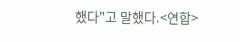했다"고 말했다.<연합>